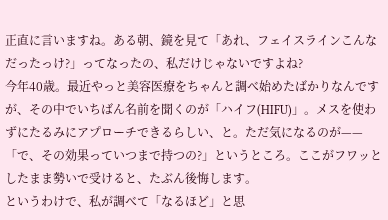正直に言いますね。ある朝、鏡を見て「あれ、フェイスラインこんなだったっけ?」ってなったの、私だけじゃないですよね?
今年40歳。最近やっと美容医療をちゃんと調べ始めたばかりなんですが、その中でいちばん名前を聞くのが「ハイフ(HIFU)」。メスを使わずにたるみにアプローチできるらしい、と。ただ気になるのが——「で、その効果っていつまで持つの?」というところ。ここがフワッとしたまま勢いで受けると、たぶん後悔します。
というわけで、私が調べて「なるほど」と思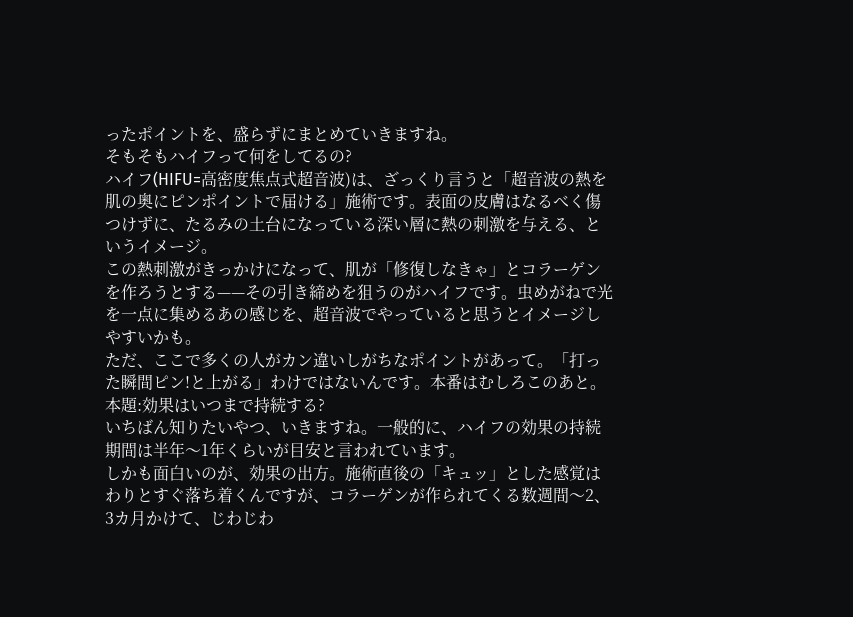ったポイントを、盛らずにまとめていきますね。
そもそもハイフって何をしてるの?
ハイフ(HIFU=高密度焦点式超音波)は、ざっくり言うと「超音波の熱を肌の奥にピンポイントで届ける」施術です。表面の皮膚はなるべく傷つけずに、たるみの土台になっている深い層に熱の刺激を与える、というイメージ。
この熱刺激がきっかけになって、肌が「修復しなきゃ」とコラーゲンを作ろうとする——その引き締めを狙うのがハイフです。虫めがねで光を一点に集めるあの感じを、超音波でやっていると思うとイメージしやすいかも。
ただ、ここで多くの人がカン違いしがちなポイントがあって。「打った瞬間ピン!と上がる」わけではないんです。本番はむしろこのあと。
本題:効果はいつまで持続する?
いちばん知りたいやつ、いきますね。一般的に、ハイフの効果の持続期間は半年〜1年くらいが目安と言われています。
しかも面白いのが、効果の出方。施術直後の「キュッ」とした感覚はわりとすぐ落ち着くんですが、コラーゲンが作られてくる数週間〜2、3カ月かけて、じわじわ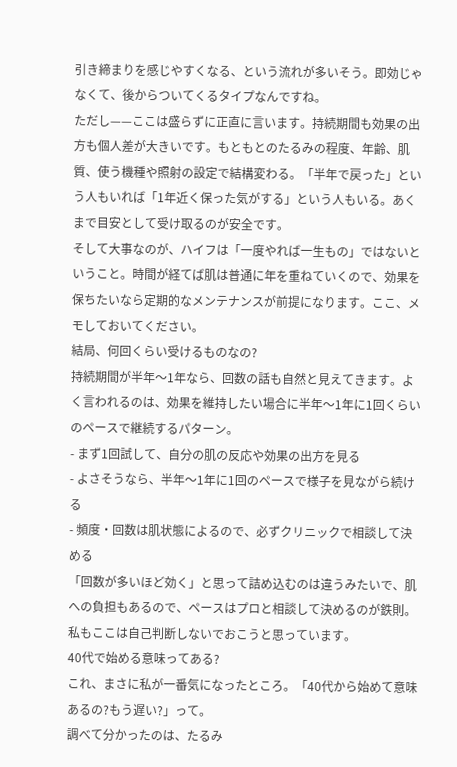引き締まりを感じやすくなる、という流れが多いそう。即効じゃなくて、後からついてくるタイプなんですね。
ただし——ここは盛らずに正直に言います。持続期間も効果の出方も個人差が大きいです。もともとのたるみの程度、年齢、肌質、使う機種や照射の設定で結構変わる。「半年で戻った」という人もいれば「1年近く保った気がする」という人もいる。あくまで目安として受け取るのが安全です。
そして大事なのが、ハイフは「一度やれば一生もの」ではないということ。時間が経てば肌は普通に年を重ねていくので、効果を保ちたいなら定期的なメンテナンスが前提になります。ここ、メモしておいてください。
結局、何回くらい受けるものなの?
持続期間が半年〜1年なら、回数の話も自然と見えてきます。よく言われるのは、効果を維持したい場合に半年〜1年に1回くらいのペースで継続するパターン。
- まず1回試して、自分の肌の反応や効果の出方を見る
- よさそうなら、半年〜1年に1回のペースで様子を見ながら続ける
- 頻度・回数は肌状態によるので、必ずクリニックで相談して決める
「回数が多いほど効く」と思って詰め込むのは違うみたいで、肌への負担もあるので、ペースはプロと相談して決めるのが鉄則。私もここは自己判断しないでおこうと思っています。
40代で始める意味ってある?
これ、まさに私が一番気になったところ。「40代から始めて意味あるの?もう遅い?」って。
調べて分かったのは、たるみ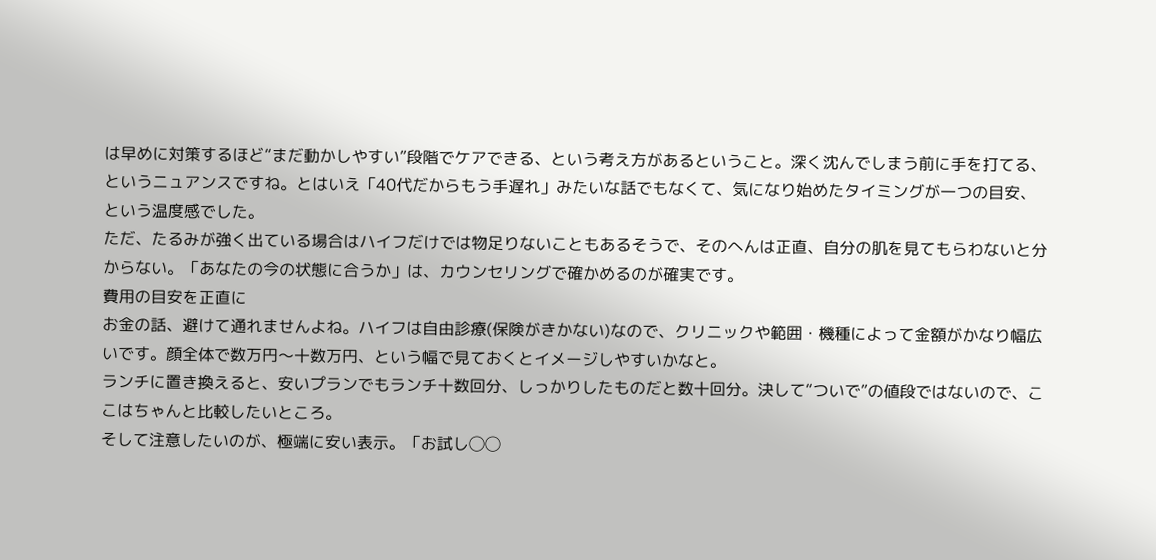は早めに対策するほど“まだ動かしやすい”段階でケアできる、という考え方があるということ。深く沈んでしまう前に手を打てる、というニュアンスですね。とはいえ「40代だからもう手遅れ」みたいな話でもなくて、気になり始めたタイミングが一つの目安、という温度感でした。
ただ、たるみが強く出ている場合はハイフだけでは物足りないこともあるそうで、そのへんは正直、自分の肌を見てもらわないと分からない。「あなたの今の状態に合うか」は、カウンセリングで確かめるのが確実です。
費用の目安を正直に
お金の話、避けて通れませんよね。ハイフは自由診療(保険がきかない)なので、クリニックや範囲・機種によって金額がかなり幅広いです。顔全体で数万円〜十数万円、という幅で見ておくとイメージしやすいかなと。
ランチに置き換えると、安いプランでもランチ十数回分、しっかりしたものだと数十回分。決して“ついで”の値段ではないので、ここはちゃんと比較したいところ。
そして注意したいのが、極端に安い表示。「お試し◯◯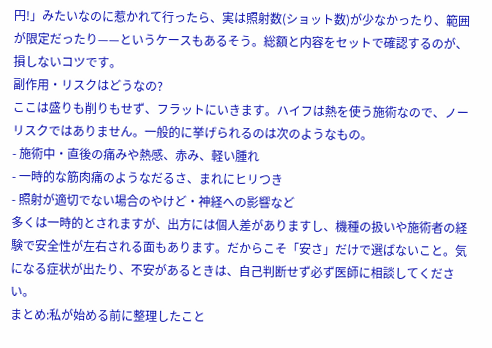円!」みたいなのに惹かれて行ったら、実は照射数(ショット数)が少なかったり、範囲が限定だったり——というケースもあるそう。総額と内容をセットで確認するのが、損しないコツです。
副作用・リスクはどうなの?
ここは盛りも削りもせず、フラットにいきます。ハイフは熱を使う施術なので、ノーリスクではありません。一般的に挙げられるのは次のようなもの。
- 施術中・直後の痛みや熱感、赤み、軽い腫れ
- 一時的な筋肉痛のようなだるさ、まれにヒリつき
- 照射が適切でない場合のやけど・神経への影響など
多くは一時的とされますが、出方には個人差がありますし、機種の扱いや施術者の経験で安全性が左右される面もあります。だからこそ「安さ」だけで選ばないこと。気になる症状が出たり、不安があるときは、自己判断せず必ず医師に相談してください。
まとめ:私が始める前に整理したこと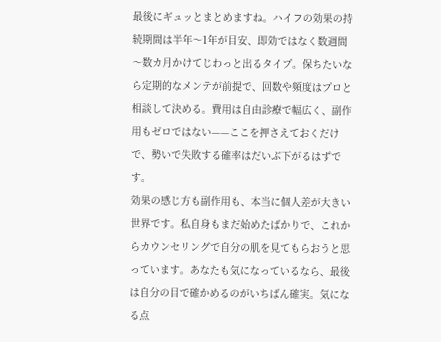最後にギュッとまとめますね。ハイフの効果の持続期間は半年〜1年が目安、即効ではなく数週間〜数カ月かけてじわっと出るタイプ。保ちたいなら定期的なメンテが前提で、回数や頻度はプロと相談して決める。費用は自由診療で幅広く、副作用もゼロではない——ここを押さえておくだけで、勢いで失敗する確率はだいぶ下がるはずです。
効果の感じ方も副作用も、本当に個人差が大きい世界です。私自身もまだ始めたばかりで、これからカウンセリングで自分の肌を見てもらおうと思っています。あなたも気になっているなら、最後は自分の目で確かめるのがいちばん確実。気になる点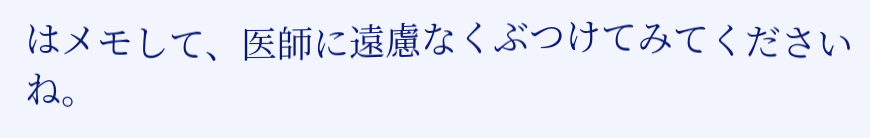はメモして、医師に遠慮なくぶつけてみてくださいね。